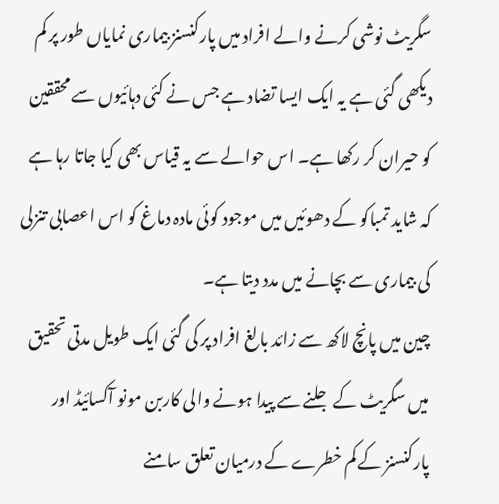سگریٹ نوشی کرنے والے افراد میں پارکنسنز بیماری نمایاں طور پر کم دیکھی گئی ہے یہ ایک ایسا تضاد ہے جس نے کئی دہائیوں سے محققین کو حیران کر رکھا ہے۔ اس حوالے سے یہ قیاس بھی کیا جاتا رہا ہے کہ شاید تمباکو کے دھوئیں میں موجود کوئی مادہ دماغ کو اس اعصابی تنزلی کی بیماری سے بچانے میں مدد دیتا ہے۔
چین میں پانچ لاکھ سے زائد بالغ افراد پر کی گئی ایک طویل مدتی تحقیق میں سگریٹ کے جلنے سے پیدا ہونے والی کاربن مونو آکسائیڈ اور پارکنسنز کے کم خطرے کے درمیان تعلق سامنے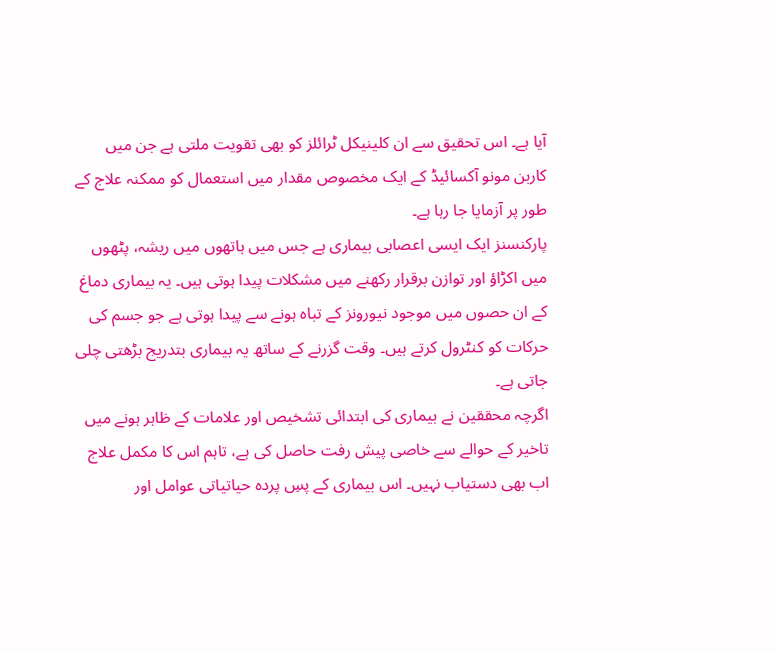آیا ہے۔ اس تحقیق سے ان کلینیکل ٹرائلز کو بھی تقویت ملتی ہے جن میں کاربن مونو آکسائیڈ کے ایک مخصوص مقدار میں استعمال کو ممکنہ علاج کے طور پر آزمایا جا رہا ہے۔
پارکنسنز ایک ایسی اعصابی بیماری ہے جس میں ہاتھوں میں ریشہ، پٹھوں میں اکڑاؤ اور توازن برقرار رکھنے میں مشکلات پیدا ہوتی ہیں۔ یہ بیماری دماغ کے ان حصوں میں موجود نیورونز کے تباہ ہونے سے پیدا ہوتی ہے جو جسم کی حرکات کو کنٹرول کرتے ہیں۔ وقت گزرنے کے ساتھ یہ بیماری بتدریج بڑھتی چلی جاتی ہے۔
اگرچہ محققین نے بیماری کی ابتدائی تشخیص اور علامات کے ظاہر ہونے میں تاخیر کے حوالے سے خاصی پیش رفت حاصل کی ہے، تاہم اس کا مکمل علاج اب بھی دستیاب نہیں۔ اس بیماری کے پسِ پردہ حیاتیاتی عوامل اور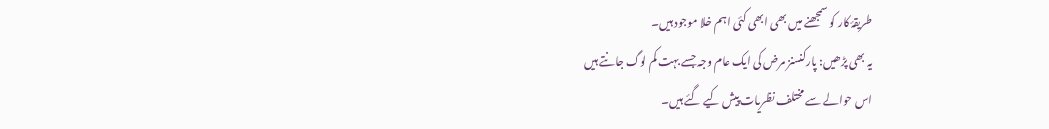طریقۂ کار کو سمجھنے میں بھی ابھی کئی اہم خلا موجود ہیں۔
یہ بھی پڑھیں: پارکنسنز مرض کی ایک عام وجہ جسے بہت کم لوگ جانتے ہیں
اس حوالے سے مختلف نظریات پیش کیے گئے ہیں۔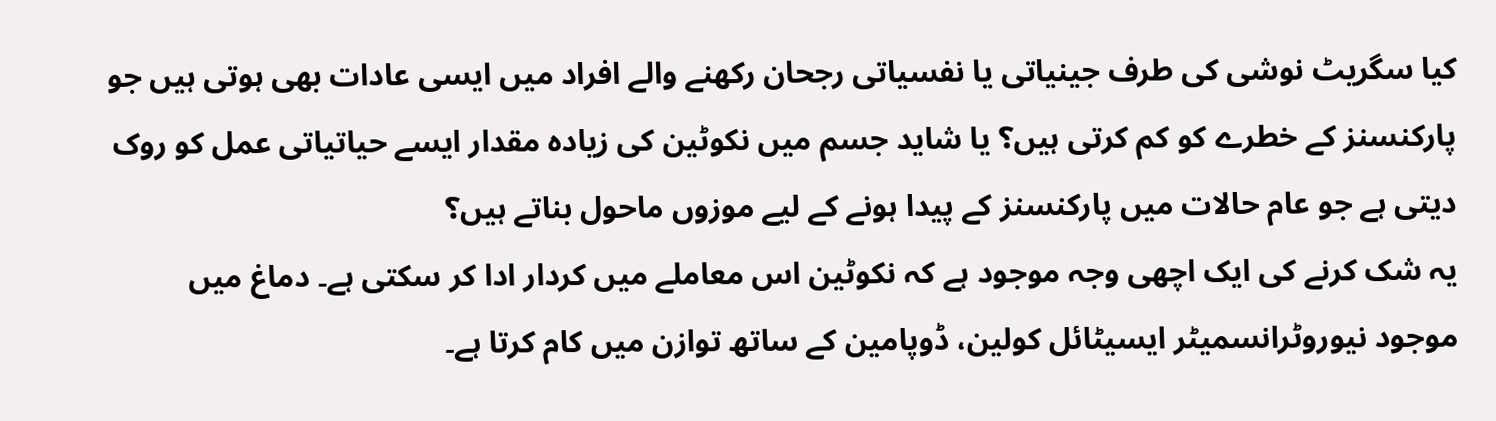کیا سگریٹ نوشی کی طرف جینیاتی یا نفسیاتی رجحان رکھنے والے افراد میں ایسی عادات بھی ہوتی ہیں جو پارکنسنز کے خطرے کو کم کرتی ہیں؟ یا شاید جسم میں نکوٹین کی زیادہ مقدار ایسے حیاتیاتی عمل کو روک دیتی ہے جو عام حالات میں پارکنسنز کے پیدا ہونے کے لیے موزوں ماحول بناتے ہیں؟
یہ شک کرنے کی ایک اچھی وجہ موجود ہے کہ نکوٹین اس معاملے میں کردار ادا کر سکتی ہے۔ دماغ میں موجود نیوروٹرانسمیٹر ایسیٹائل کولین، ڈوپامین کے ساتھ توازن میں کام کرتا ہے۔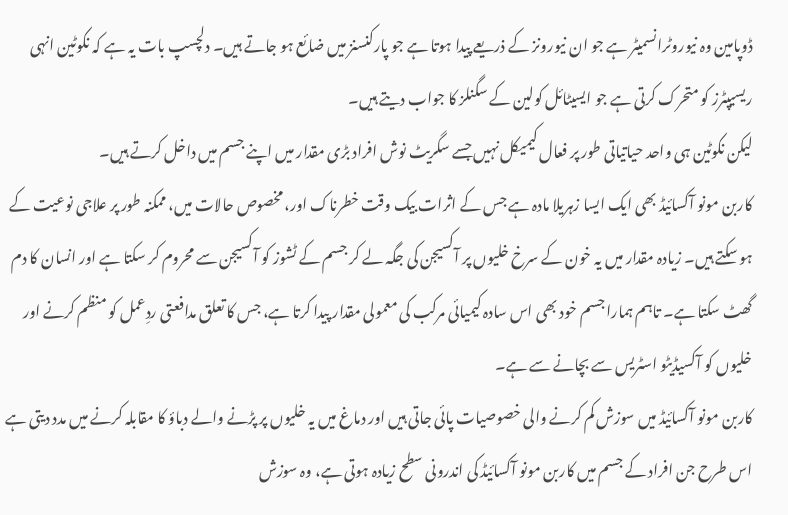ڈوپامین وہ نیوروٹرانسمیٹر ہے جو ان نیورونز کے ذریعے پیدا ہوتا ہے جو پارکنسنز میں ضائع ہو جاتے ہیں۔ دلچسپ بات یہ ہے کہ نکوٹین انہی ریسیپٹرز کو متحرک کرتی ہے جو ایسیٹائل کولین کے سگنلز کا جواب دیتے ہیں۔
لیکن نکوٹین ہی واحد حیاتیاتی طور پر فعال کیمیکل نہیں جسے سگریٹ نوش افراد بڑی مقدار میں اپنے جسم میں داخل کرتے ہیں۔
کاربن مونو آکسائیڈ بھی ایک ایسا زہریلا مادہ ہے جس کے اثرات بیک وقت خطرناک اور، مخصوص حالات میں، ممکنہ طور پر علاجی نوعیت کے ہو سکتے ہیں۔ زیادہ مقدار میں یہ خون کے سرخ خلیوں پر آکسیجن کی جگہ لے کر جسم کے ٹشوز کو آکسیجن سے محروم کر سکتا ہے اور انسان کا دم گھٹ سکتا ہے۔ تاہم ہمارا جسم خود بھی اس سادہ کیمیائی مرکب کی معمولی مقدار پیدا کرتا ہے، جس کا تعلق مدافعتی ردِعمل کو منظم کرنے اور خلیوں کو آکسیڈیٹو اسٹریس سے بچانے سے ہے۔
کاربن مونو آکسائیڈ میں سوزش کم کرنے والی خصوصیات پائی جاتی ہیں اور دماغ میں یہ خلیوں پر پڑنے والے دباؤ کا مقابلہ کرنے میں مدد دیتی ہے اس طرح جن افراد کے جسم میں کاربن مونو آکسائیڈ کی اندرونی سطح زیادہ ہوتی ہے، وہ سوزش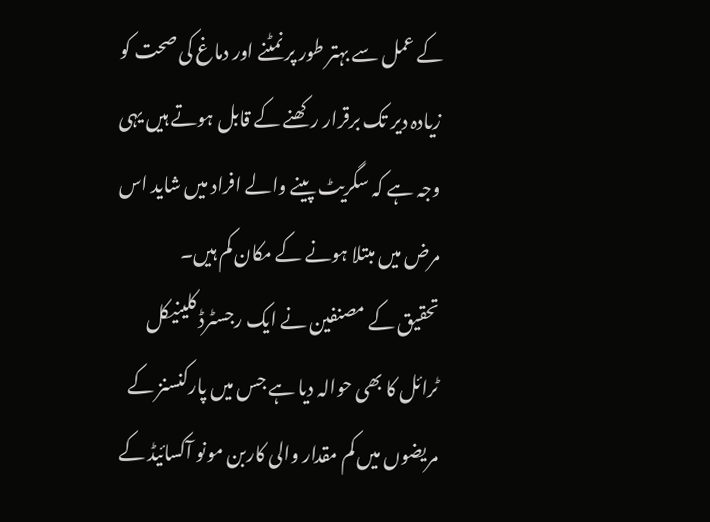کے عمل سے بہتر طور پر نمٹنے اور دماغ کی صحت کو زیادہ دیر تک برقرار رکھنے کے قابل ہوتے ہیں یہی وجہ ہے کہ سگریٹ پینے والے افراد میں شاید اس مرض میں مبتلا ہونے کے مکان کم ہیں۔
تحقیق کے مصنفین نے ایک رجسٹرڈ کلینیکل ٹرائل کا بھی حوالہ دیا ہے جس میں پارکنسنز کے مریضوں میں کم مقدار والی کاربن مونو آکسائیڈ کے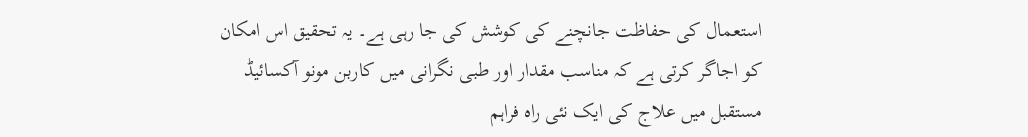استعمال کی حفاظت جانچنے کی کوشش کی جا رہی ہے۔ یہ تحقیق اس امکان کو اجاگر کرتی ہے کہ مناسب مقدار اور طبی نگرانی میں کاربن مونو آکسائیڈ مستقبل میں علاج کی ایک نئی راہ فراہم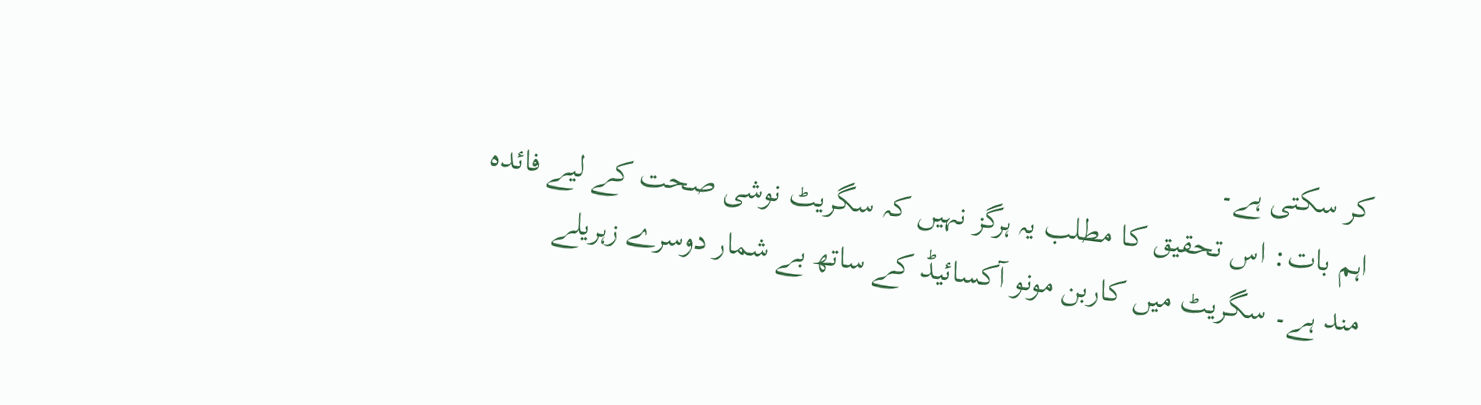کر سکتی ہے۔
اہم بات: اس تحقیق کا مطلب یہ ہرگز نہیں کہ سگریٹ نوشی صحت کے لیے فائدہ مند ہے۔ سگریٹ میں کاربن مونو آکسائیڈ کے ساتھ بے شمار دوسرے زہریلے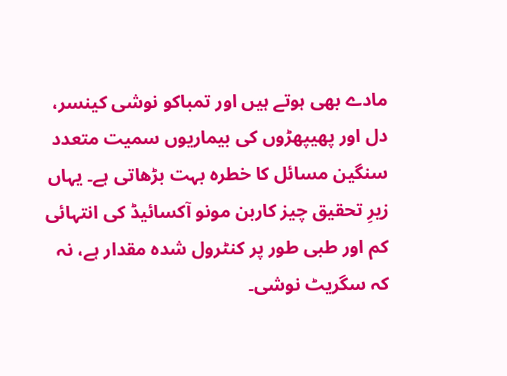مادے بھی ہوتے ہیں اور تمباکو نوشی کینسر، دل اور پھیپھڑوں کی بیماریوں سمیت متعدد سنگین مسائل کا خطرہ بہت بڑھاتی ہے۔ یہاں زیرِ تحقیق چیز کاربن مونو آکسائیڈ کی انتہائی کم اور طبی طور پر کنٹرول شدہ مقدار ہے، نہ کہ سگریٹ نوشی۔